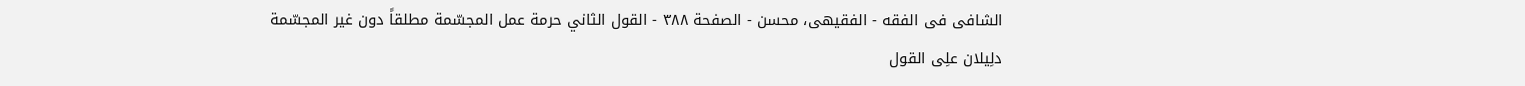الشافی فی الفقه - الفقیهی، محسن - الصفحة ٣٨٨ - القول الثاني حرمة عمل المجسّمة مطلقاً دون غیر المجسّمة
دلِیلان علِی القول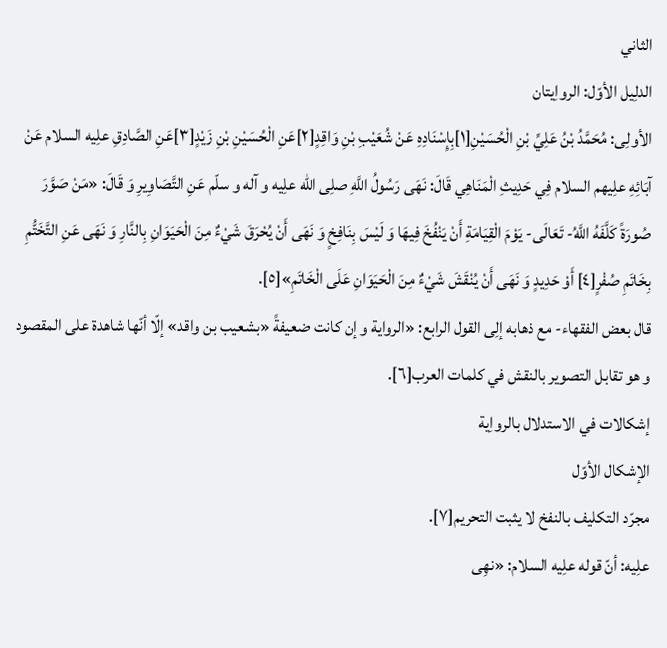الثاني
الدلِیل الأوّل: الرواِیتان
الأولِی: مُحَمَّدُ بْنُ عَلِيِّ بْنِ الْحُسَيْنِ[١]بِإِسْنَادِهِ عَنْ شُعَيْبِ بْنِ وَاقِدٍ[٢]عَنِ الْحُسَيْنِ بْنِ زَيْدٍ[٣]عَنِ الصَّادِقِ علِیه السلام عَنْ آبَائِهِ علِیهم السلام فِي حَدِيثِ الْمَنَاهِي قَالَ: نَهَى رَسُولُ اللَّهِ صلِی الله علِیه و آله و سلّم عَنِ التَّصَاوِيرِ وَ قَالَ: «مَنْ صَوَّرَ صُورَةً كَلَّفَهُ اللَّهُ- تَعَالَى- يَوْمَ الْقِيَامَةِ أَنْ يَنْفُخَ فِيهَا وَ لَيْسَ بِنَافِخٍ وَ نَهَى أَنْ يُحْرَقَ شَيْءٌ مِنَ الْحَيَوَانِ بِالنَّارِ وَ نَهَى عَنِ التَّخَتُّمِ بِخَاتَمِ صُفْرٍ[٤] أَوْ حَدِيدٍ وَ نَهَى أَنْ يُنْقَشَ شَيْءٌ مِنَ الْحَيَوَانِ عَلَى الْخَاتَمِ»[٥].
قال بعض الفقهاء- مع ذهابه إلِی القول الرابع: «الرواية و إن كانت ضعيفةً «بشعيب بن واقد» إلّا أنّها شاهدة على المقصود و هو تقابل التصوير بالنقش في كلمات العرب[٦].
إشکالات في الاستدلال بالرواِیة
الإشکال الأوّل
مجرّد التكليف بالنفخ لا يثبت التحريم[٧].
علِیه: أنّ قوله علِیه السلام: «نهِی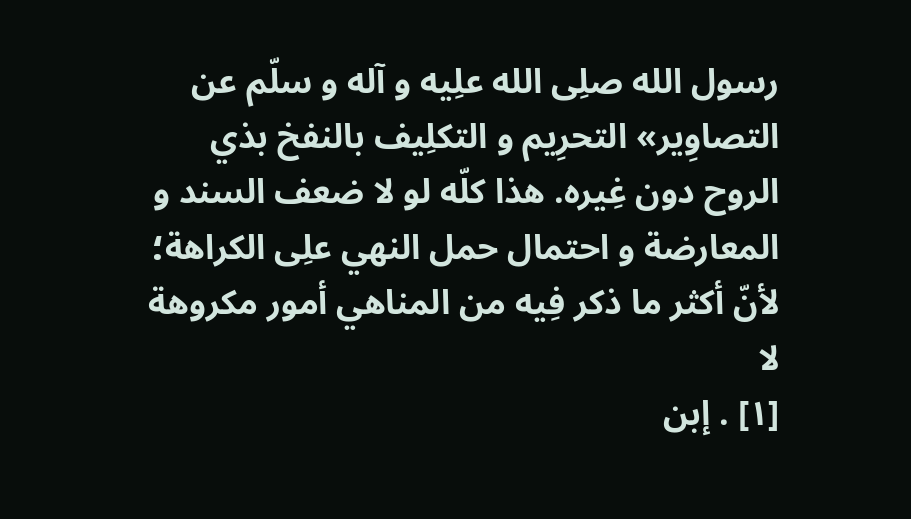رسول الله صلِی الله علِیه و آله و سلّم عن التصاوِیر» التحرِیم و التکلِیف بالنفخ بذي الروح دون غِیره. هذا کلّه لو لا ضعف السند و المعارضة و احتمال حمل النهي علِی الکراهة؛ لأنّ أکثر ما ذکر فِیه من المناهي أمور مکروهة لا
[١] . إبن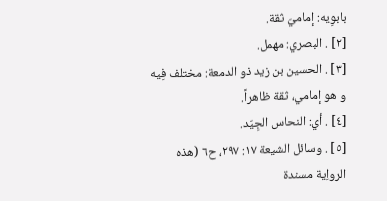بابوِیه: إماميّ ثقة.
[٢] . البصري: مهمل.
[٣] . الحسين بن زيد ذو الدمعة: مختلف فِیه و هو إمامي، ثقة ظاهراً.
[٤] . أي: النحاس الجِیّد.
[٥] . وسائل الشيعة ١٧: ٢٩٧، ح٦ (هذه الرواِیة مسندة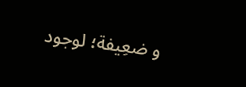و ضعِیفة؛ لوجود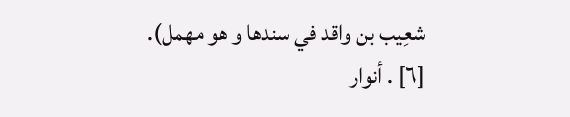شعِیب بن واقد في سندها و هو مهمل).
[٦] . أنوار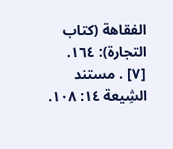الفقاهة (کتاب التجارة): ١٦٤.
[٧] . مستند الشِیعة ١٤: ١٠٨.